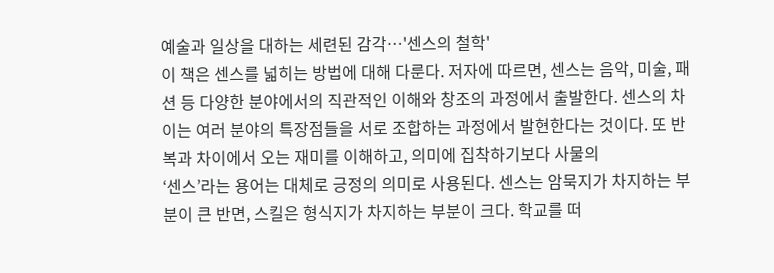예술과 일상을 대하는 세련된 감각…'센스의 철학'
이 책은 센스를 넓히는 방법에 대해 다룬다. 저자에 따르면, 센스는 음악, 미술, 패션 등 다양한 분야에서의 직관적인 이해와 창조의 과정에서 출발한다. 센스의 차이는 여러 분야의 특장점들을 서로 조합하는 과정에서 발현한다는 것이다. 또 반복과 차이에서 오는 재미를 이해하고, 의미에 집착하기보다 사물의
‘센스’라는 용어는 대체로 긍정의 의미로 사용된다. 센스는 암묵지가 차지하는 부분이 큰 반면, 스킬은 형식지가 차지하는 부분이 크다. 학교를 떠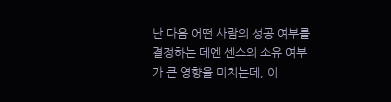난 다음 어떤 사람의 성공 여부를 결정하는 데엔 센스의 소유 여부가 큰 영향을 미치는데, 이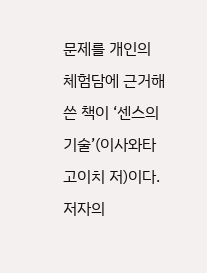문제를 개인의 체험담에 근거해 쓴 책이 ‘센스의 기술’(이사와타 고이치 저)이다.
저자의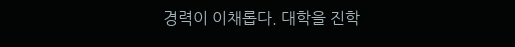경력이 이채롭다. 대학을 진학